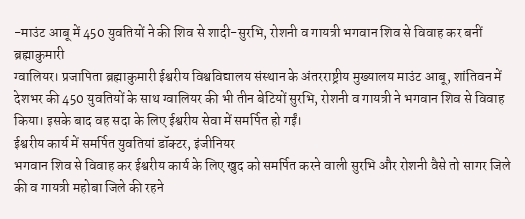-माउंट आबू में 450 युवतियों ने की शिव से शादी-सुरभि, रोशनी व गायत्री भगवान शिव से विवाह कर बनीं ब्रह्माकुमारी
ग्वालियर। प्रजापिता ब्रह्माकुमारी ईश्वरीय विश्वविद्यालय संस्थान के अंतरराष्ट्रीय मुख्यालय माउंट आबू, शांतिवन में देशभर की 450 युवतियों के साथ ग्वालियर की भी तीन बेटियों सुरभि, रोशनी व गायत्री ने भगवान शिव से विवाह किया। इसके बाद वह सदा के लिए ईश्वरीय सेवा में समर्पित हो गईं।
ईश्वरीय कार्य में समर्पित युवतियां डॉक्टर, इंजीनियर
भगवान शिव से विवाह कर ईश्वरीय कार्य के लिए खुद को समर्पित करने वाली सुरभि और रोशनी वैसे तो सागर जिले की व गायत्री महोबा जिले की रहने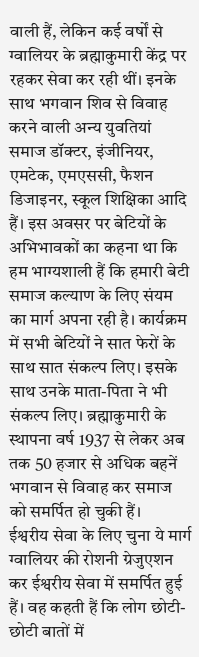वाली हैं, लेकिन कई वर्षों से ग्वालियर के ब्रह्माकुमारी केंद्र पर रहकर सेवा कर रही थीं। इनके साथ भगवान शिव से विवाह करने वाली अन्य युवतियां समाज डॉक्टर, इंजीनियर, एमटेक, एमएससी, फैशन डिजाइनर, स्कूल शिक्षिका आदि हैं। इस अवसर पर बेटियों के अभिभावकों का कहना था कि हम भाग्यशाली हैं कि हमारी बेटी समाज कल्याण के लिए संयम का मार्ग अपना रही है। कार्यक्रम में सभी बेटियों ने सात फेरों के साथ सात संकल्प लिए। इसके साथ उनके माता-पिता ने भी संकल्प लिए। ब्रह्माकुमारी के स्थापना वर्ष 1937 से लेकर अब तक 50 हजार से अधिक बहनें भगवान से विवाह कर समाज को समर्पित हो चुकी हैं।
ईश्वरीय सेवा के लिए चुना ये मार्ग
ग्वालियर की रोशनी ग्रेजुएशन कर ईश्वरीय सेवा में समर्पित हुई हैं। वह कहती हैं कि लोग छोटी-छोटी बातों में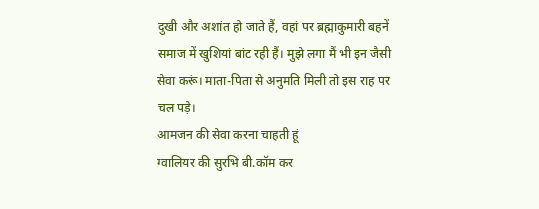दुखी और अशांत हो जाते हैं, वहां पर ब्रह्माकुमारी बहनें समाज में खुशियां बांट रही हैं। मुझे लगा मैं भी इन जैसी सेवा करूं। माता-पिता से अनुमति मिली तो इस राह पर चल पड़े।
आमजन की सेवा करना चाहती हूं
ग्वालियर की सुरभि बी.कॉम कर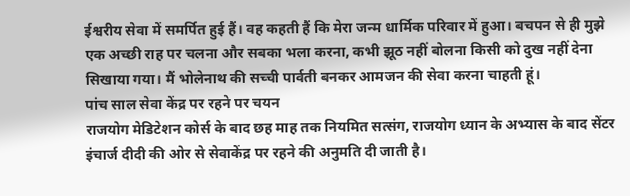ईश्वरीय सेवा में समर्पित हुई हैं। वह कहती हैं कि मेरा जन्म धार्मिक परिवार में हुआ। बचपन से ही मुझे एक अच्छी राह पर चलना और सबका भला करना, कभी झूठ नहीं बोलना किसी को दुख नहीं देना सिखाया गया। मैं भोलेनाथ की सच्ची पार्वती बनकर आमजन की सेवा करना चाहती हूं।
पांच साल सेवा केंद्र पर रहने पर चयन
राजयोग मेडिटेशन कोर्स के बाद छह माह तक नियमित सत्संग, राजयोग ध्यान के अभ्यास के बाद सेंटर इंचार्ज दीदी की ओर से सेवाकेंद्र पर रहने की अनुमति दी जाती है।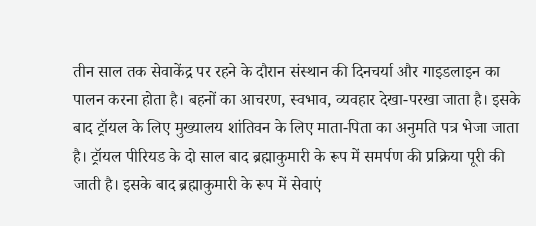तीन साल तक सेवाकेंद्र पर रहने के दौरान संस्थान की दिनचर्या और गाइडलाइन का पालन करना होता है। बहनों का आचरण, स्वभाव, व्यवहार देखा-परखा जाता है। इसके बाद ट्रॉयल के लिए मुख्यालय शांतिवन के लिए माता-पिता का अनुमति पत्र भेजा जाता है। ट्रॉयल पीरियड के दो साल बाद ब्रह्माकुमारी के रूप में समर्पण की प्रक्रिया पूरी की जाती है। इसके बाद ब्रह्माकुमारी के रूप में सेवाएं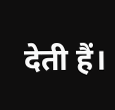देती हैं।